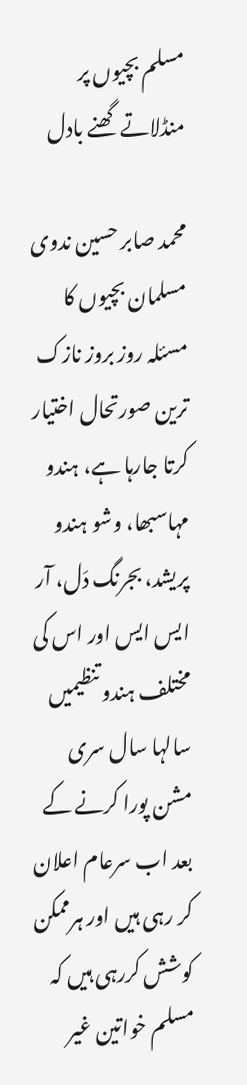مسلم بچیوں پر منڈلاتے گھنے بادل

محمد صابر حسین ندوی
مسلمان بچیوں کا مسئلہ روز بروز نازک ترین صورتحال اختیار کرتا جارہا ہے، ہندو مہاسبھا، وشو ہندو پریشد، بجرنگ دَل، آر ایس ایس اور اس کی مختلف ہندو تنظیمیں سالہا سال سری مشن پورا کرنے کے بعد اب سرعام اعلان کر رہی ہیں اور ہرممکن کوشش کررہی ہیں کہ مسلم خواتین غیر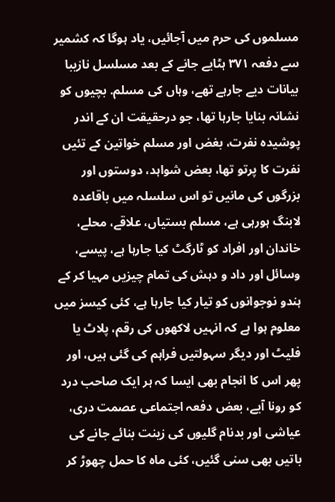مسلموں کی حرم میں آجائیں، یاد ہوگا کہ کشمیر سے دفعہ ٣٧١ ہٹایے جانے کے بعد مسلسل نازیبا بیانات دیے جارہے تھے، وہاں کی مسلم. بچیوں کو نشانہ بنایا جارہا تھا، جو درحقیقت ان کے اندر پوشیدہ نفرت، بغض اور مسلم خواتین کے تئیں نفرت کا پرتو تھا، بعض شواہد، دوستوں اور بزرگوں کی مانیں تو اس سلسلہ میں باقاعدہ لابنگ ہورہی ہے، مسلم بستیاں، علاقے، محلے، خاندان اور افراد کو ٹارگٹ کیا جارہا ہے، پیسے، وسائل اور داد و دہش کی تمام چیزیں مہیا کر کے ہندو نوجوانوں کو تیار کیا جارہا ہے، کئی کیسز میں معلوم ہوا ہے کہ انہیں لاکھوں کی رقم، پلاٹ یا فلیٹ اور دیگر سہولتیں فراہم کی گئی ہیں، اور پھر اس کا انجام بھی ایسا کہ ہر ایک صاحب درد کو رونا آیے، بعض دفعہ اجتماعی عصمت دری، عیاشی اور بدنام گلیوں کی زینت بنائے جانے کی باتیں بھی سنی گئیں، کئی ماہ کا حمل چھوڑ کر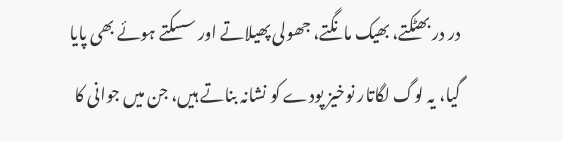در در بھٹکتے، بھیک مانگتے، جھولی پھیلاتے اور سسکتے ہوئے بھی پایا گیا، یہ لوگ لگاتار نوخیز پودے کو نشانہ بناتے ہیں، جن میں جوانی کا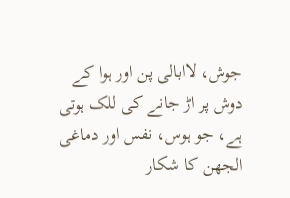جوش، لاابالی پن اور ہوا کے دوش پر اڑ جانے کی للک ہوتی ہے، جو ہوس، نفس اور دماغی الجھن کا شکار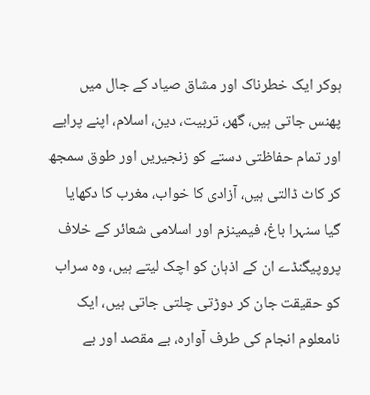ہوکر ایک خطرناک اور مشاق صیاد کے جال میں پھنس جاتی ہیں، گھر، تربیت، دین، اسلام، اپنے پرایے اور تمام حفاظتی دستے کو زنجیریں اور طوق سمجھ کر کاٹ ڈالتی ہیں، آزادی کا خواب، مغرب کا دکھایا گیا سنہرا باغ، فیمینزم اور اسلامی شعائر کے خلاف پروپیگنڈے ان کے اذہان کو اچک لیتے ہیں، وہ سراب کو حقیقت جان کر دوڑتی چلتی جاتی ہیں، ایک نامعلوم انجام کی طرف آوارہ، بے مقصد اور بے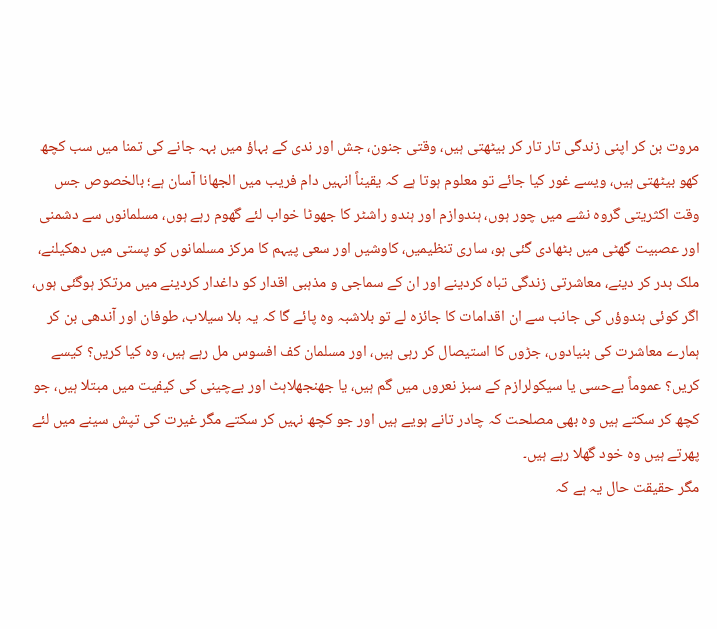مروت بن کر اپنی زندگی تار تار کر بیٹھتی ہیں، وقتی جنون، جش اور ندی کے بہاؤ میں بہہ جانے کی تمنا میں سب کچھ کھو بیٹھتی ہیں، ویسے غور کیا جائے تو معلوم ہوتا ہے کہ یقیناً انہیں دام فریب میں الجھانا آسان ہے؛ بالخصوص جس وقت اکثریتی گروہ نشے میں چور ہوں، ہندوازم اور ہندو راشٹر کا جھوٹا خواب لئے گھوم رہے ہوں، مسلمانوں سے دشمنی اور عصبیت گھٹی میں بٹھادی گئی ہو، ساری تنظیمیں، کاوشیں اور سعی پیہم کا مرکز مسلمانوں کو پستی میں دھکیلنے، ملک بدر کر دینے، معاشرتی زندگی تباہ کردینے اور ان کے سماجی و مذہبی اقدار کو داغدار کردینے میں مرتکز ہوگئی ہوں، اگر کوئی ہندوؤں کی جانب سے ان اقدامات کا جائزہ لے تو بلاشبہ وہ پائے گا کہ یہ بلا سیلاب، طوفان اور آندھی بن کر ہمارے معاشرت کی بنیادوں، جڑوں کا استیصال کر رہی ہیں، اور مسلمان کف افسوس مل رہے ہیں، وہ کیا کریں؟ کیسے کریں؟ عموماً بےحسی یا سیکولرازم کے سبز نعروں میں گم ہیں، یا جھنجھلاہٹ اور بےچینی کی کیفیت میں مبتلا ہیں، جو کچھ کر سکتے ہیں وہ بھی مصلحت کہ چادر تانے ہویے ہیں اور جو کچھ نہیں کر سکتے مگر غیرت کی تپش سینے میں لئے پھرتے ہیں وہ خود گھلا رہے ہیں۔
مگر حقیقت حال یہ ہے کہ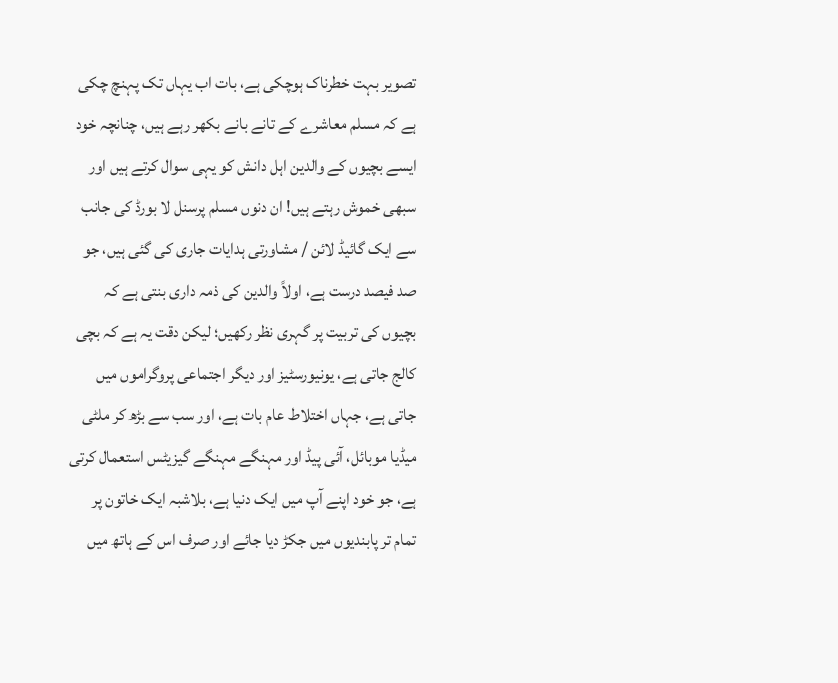تصویر بہت خطرناک ہوچکی ہے، بات اب یہاں تک پہنچ چکی ہے کہ مسلم معاشرے کے تانے بانے بکھر رہے ہیں، چنانچہ خود ایسے بچیوں کے والدین اہل دانش کو یہی سوال کرتے ہیں اور سبھی خموش رہتے ہیں! ان دنوں مسلم پرسنل لا بورڈ کی جانب سے ایک گائیڈ لائن / مشاورتی ہدایات جاری کی گئی ہیں، جو صد فیصد درست ہے، اولاً والدین کی ذمہ داری بنتی ہے کہ بچیوں کی تربیت پر گہری نظر رکھیں؛ لیکن دقت یہ ہے کہ بچی کالج جاتی ہے، یونیورسٹیز اور دیگر اجتماعی پروگراموں میں جاتی ہے، جہاں اختلاط عام بات ہے، اور سب سے بڑھ کر ملٹی میڈیا موبائل، آئی پیڈ اور مہنگے مہنگے گیزیٹس استعمال کرتی ہے، جو خود اپنے آپ میں ایک دنیا ہے، بلاشبہ ایک خاتون پر تمام تر پابندیوں میں جکڑ دیا جائے اور صرف اس کے ہاتھ میں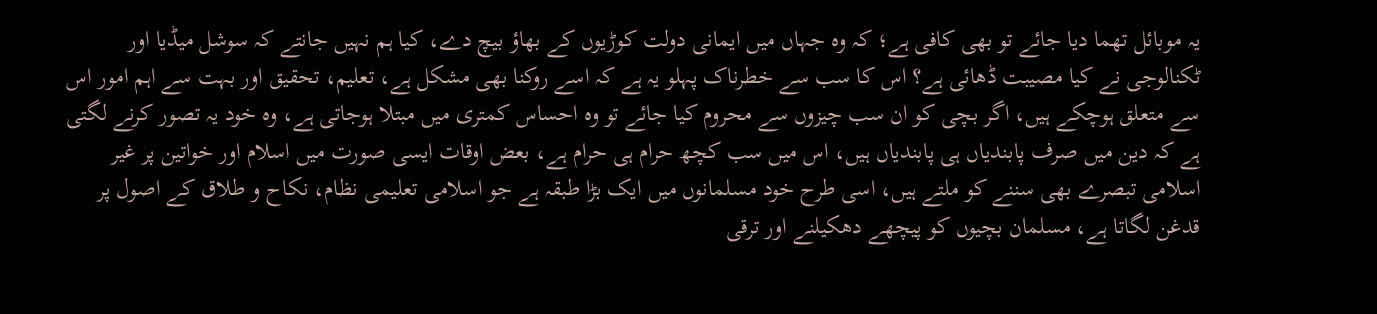یہ موبائل تھما دیا جائے تو بھی کافی ہے؛ کہ وہ جہاں میں ایمانی دولت کوڑیوں کے بھاؤ بیچ دے، کیا ہم نہیں جانتے کہ سوشل میڈیا اور ٹکنالوجی نے کیا مصیبت ڈھائی ہے؟ اس کا سب سے خطرناک پہلو یہ ہے کہ اسے روکنا بھی مشکل ہے، تعلیم، تحقیق اور بہت سے اہم امور اس سے متعلق ہوچکے ہیں، اگر بچی کو ان سب چیزوں سے محروم کیا جائے تو وہ احساس کمتری میں مبتلا ہوجاتی ہے، وہ خود یہ تصور کرنے لگتی ہے کہ دین میں صرف پابندیاں ہی پابندیاں ہیں، اس میں سب کچھ حرام ہی حرام ہے، بعض اوقات ایسی صورت میں اسلام اور خواتین پر غیر اسلامی تبصرے بھی سننے کو ملتے ہیں، اسی طرح خود مسلمانوں میں ایک بڑا طبقہ ہے جو اسلامی تعلیمی نظام، نکاح و طلاق کے اصول پر قدغن لگاتا ہے، مسلمان بچیوں کو پیچھے دھکیلنے اور ترقی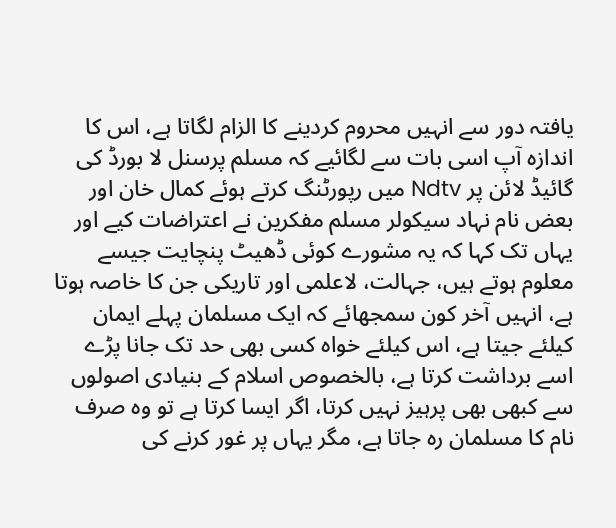یافتہ دور سے انہیں محروم کردینے کا الزام لگاتا ہے، اس کا اندازہ آپ اسی بات سے لگائیے کہ مسلم پرسنل لا بورڈ کی گائیڈ لائن پر Ndtv میں رپورٹنگ کرتے ہوئے کمال خان اور بعض نام نہاد سیکولر مسلم مفکرین نے اعتراضات کیے اور یہاں تک کہا کہ یہ مشورے کوئی ڈھیٹ پنچایت جیسے معلوم ہوتے ہیں، جہالت، لاعلمی اور تاریکی جن کا خاصہ ہوتا ہے، انہیں آخر کون سمجھائے کہ ایک مسلمان پہلے ایمان کیلئے جیتا ہے، اس کیلئے خواہ کسی بھی حد تک جانا پڑے اسے برداشت کرتا ہے، بالخصوص اسلام کے بنیادی اصولوں سے کبھی بھی پرہیز نہیں کرتا، اگر ایسا کرتا ہے تو وہ صرف نام کا مسلمان رہ جاتا ہے، مگر یہاں پر غور کرنے کی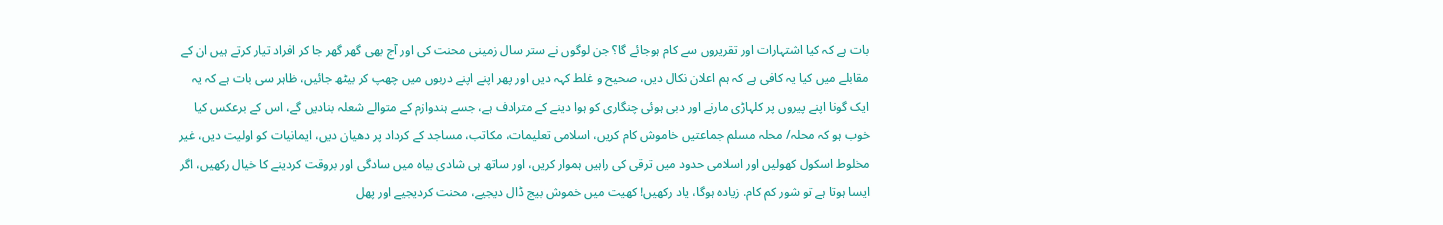بات ہے کہ کیا اشتہارات اور تقریروں سے کام ہوجائے گا؟ جن لوگوں نے ستر سال زمینی محنت کی اور آج بھی گھر گھر جا کر افراد تیار کرتے ہیں ان کے مقابلے میں کیا یہ کافی ہے کہ ہم اعلان نکال دیں، صحیح و غلط کہہ دیں اور پھر اپنے اپنے دربوں میں چھپ کر بیٹھ جائیں، ظاہر سی بات ہے کہ یہ ایک گونا اپنے پیروں پر کلہاڑی مارنے اور دبی ہوئی چنگاری کو ہوا دینے کے مترادف ہے، جسے ہندوازم کے متوالے شعلہ بنادیں گے، اس کے برعکس کیا خوب ہو کہ محلہ/ محلہ مسلم جماعتیں خاموش کام کریں، اسلامی تعلیمات، مکاتب، مساجد کے کرداد پر دھیان دیں، ایمانیات کو اولیت دیں، غیر مخلوط اسکول کھولیں اور اسلامی حدود میں ترقی کی راہیں ہموار کریں، اور ساتھ ہی شادی بیاہ میں سادگی اور بروقت کردینے کا خیال رکھیں، اگر ایسا ہوتا ہے تو شور کم کام. زیادہ ہوگا، یاد رکھیں! کھیت میں خموش بیج ڈال دیجیے، محنت کردیجیے اور پھل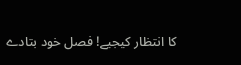کا انتظار کیجیے! فصل خود بتادے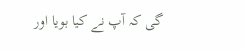گی کہ آپ نے کیا بویا اور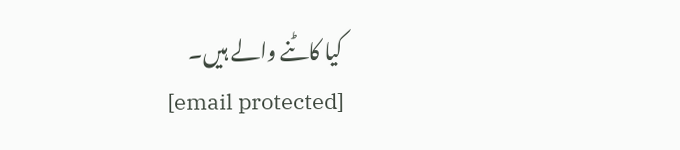کیا کاٹنے والے ہیں۔
[email protected]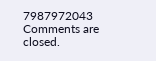7987972043
Comments are closed.